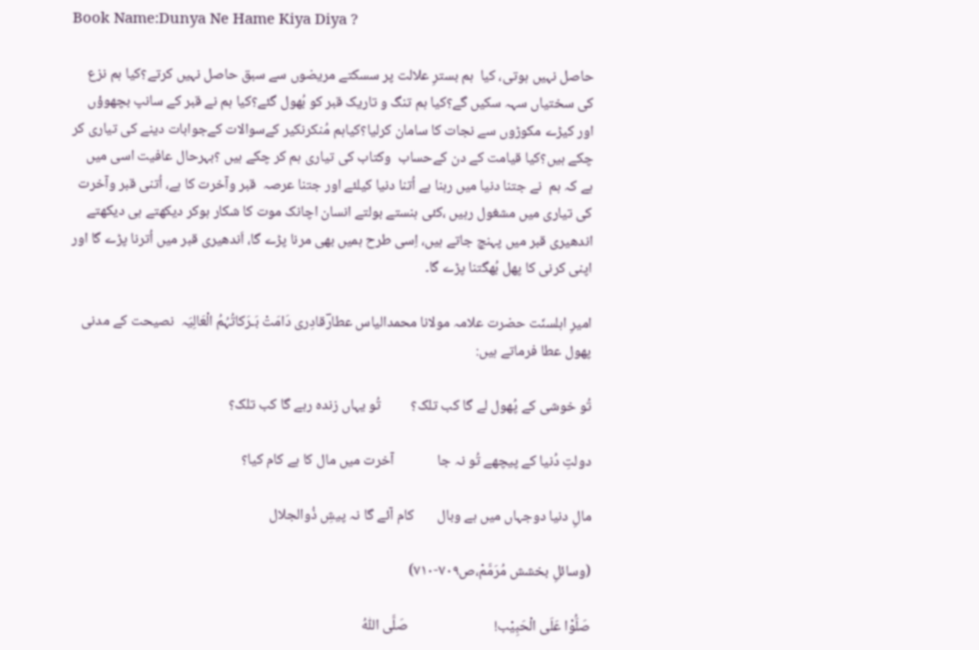Book Name:Dunya Ne Hame Kiya Diya ?

حاصل نہیں ہوتی، کیا  ہم بسترِ علالت پر سسکتے مریضوں سے سبق حاصل نہیں کرتے؟کیا ہم نزع کی سختیاں سہہ سکیں گے؟کیا ہم تنگ و تاریک قبر کو بُھول گئے؟کیا ہم نے قبر کے سانپ بچھوؤں اور کیڑے مکوڑوں سے نجات کا سامان کرلیا؟کیاہم مُنکرنکیر کےسوالات کےجوابات دینے کی تیاری کر چکے ہیں؟کیا قیامت کے دن کےحساب  وکتاب کی تیاری ہم کر چکے ہیں ؟بہرحال عافیت اسی میں ہے کہ ہم  نے جتنا دنیا میں رہنا ہے اُتنا دنیا کیلئے اور جتنا عرصہ  قبر وآخرت کا ہے، اُتنی قبر وآخرت کی تیاری میں مشغول رہیں ،کئی ہنستے بولتے انسان اچانک موت کا شکار ہوکر دیکھتے ہی دیکھتے اندھیری قبر میں پہنچ جاتے ہیں، اِسی طرح ہمیں بھی مرنا پڑے گا، اَندھیری قبر میں اُترنا پڑے گا اور اپنی کرنی کا پھل بُھگتنا پڑے گا۔

امیرِ اہلسنّت حضرت علامہ مولانا محمدالیاس عطارؔقادِری دَامَتْ بَـرَکاتُہُمُ الْعَالِیَہ  نصیحت کے مدنی پھول عطا فرماتے ہیں:

تُو خوشی کے پُھول لے گا کب تلک؟         تُو یہاں زندہ رہے گا کب تلک؟

دولتِ دُنیا کے پیچھے تُو نہ جا             آخرت میں مال کا ہے کام کیا؟

مالِ دنیا دوجہاں میں ہے وبال       کام آئے گا نہ پیشِ ذُوالجلال

(وسائلِ بخشش مُرَمَّمْ،ص۷۰۹-۷۱۰)

صَلُّوْا عَلَی الْحَبِیْب!                          صَلَّی اللّٰہُ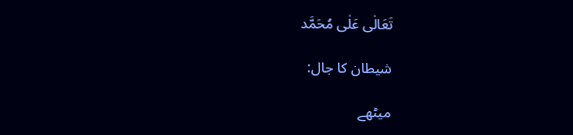تَعَالٰی عَلٰی مُحَمَّد

شیطان کا جال:

میٹھے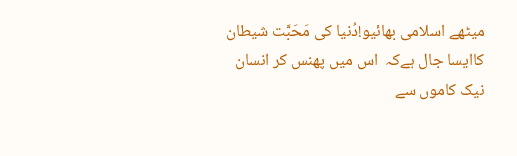میٹھے اسلامی بھائیو!دُنیا کی مَحَبَّت شیطان  کاایسا جال ہےکہ  اس میں پھنس کر انسان نیک کاموں سے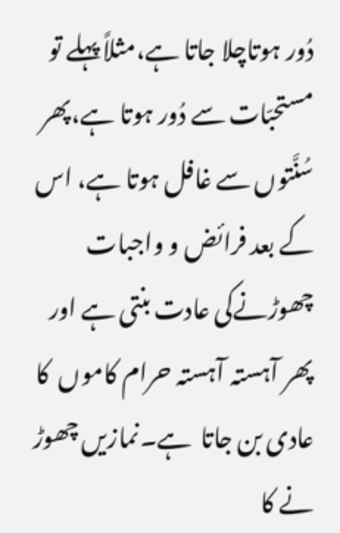دُور ہوتاچلا جاتا ہے،مثلاً پہلے تو مستحبّات سے دُور ہوتا ہے،پھر سُنَّتوں سے غافل ہوتا ہے، اس کے بعد فرائض و واجبات  چھوڑنےکی عادت بنتی ہے اور پھر آہستہ آہستہ حرام کاموں  کا عادی بن جاتا  ہے۔نمازیں چھوڑ نے کا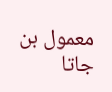معمول بن جاتا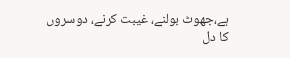ہے،جھوٹ بولنے، غیبت کرنے، دوسروں کا دل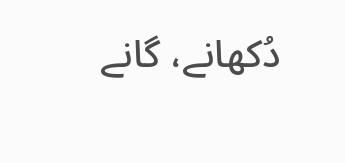دُکھانے، گانے